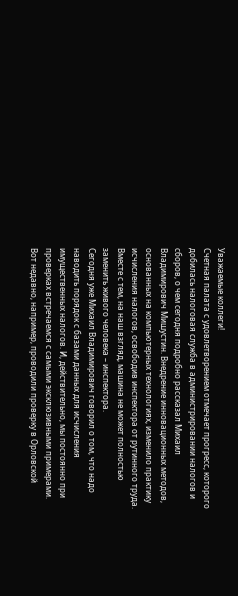Уважаемые коллеги!
Счетная палата с удовлетворением отмечает прогресс, которого добилась налоговая служба в администрировании налогов и сборов, о чем сегодня подробно рассказал Михаил Владимирович Мишустин. Внедрение инновационных методов, основанных на компьютерных технологиях, изменило практику исчисления налогов, освободив инспектора от рутинного труда. Вместе с тем, на наш взгляд, машина не может полностью заменить живого человека – инспектора.
Сегодня уже Михаил Владимирович говорил о том, что надо наводить порядок с базами данных для исчисления имущественных налогов. И, действительно, мы постоянно при проверках встречаемся с самыми эксклюзивными примерами. Вот недавно, например, проводили проверку в Орловской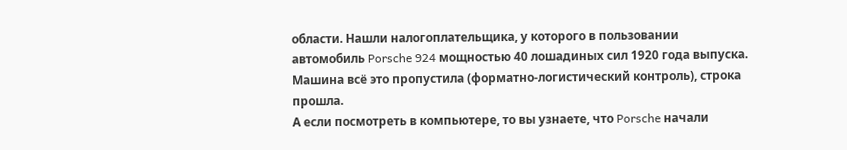области. Нашли налогоплательщика, у которого в пользовании автомобиль Porsche 924 мощностью 40 лошадиных сил 1920 года выпуска. Машина всё это пропустила (форматно-логистический контроль), строка прошла.
А если посмотреть в компьютере, то вы узнаете, что Porsche начали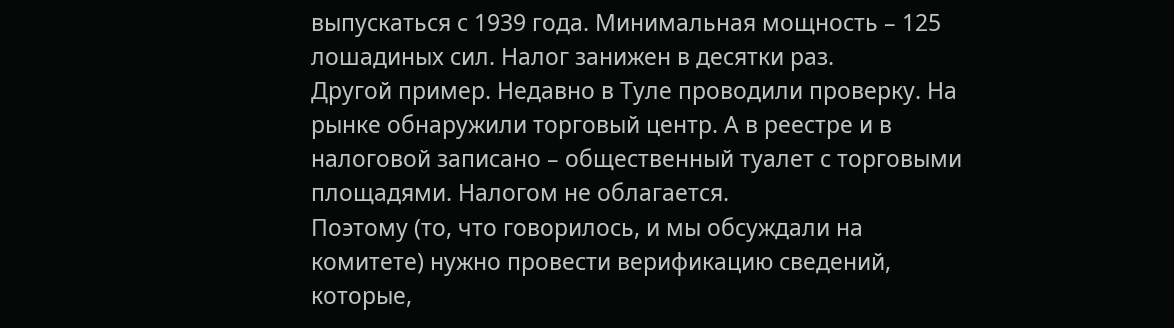выпускаться с 1939 года. Минимальная мощность – 125 лошадиных сил. Налог занижен в десятки раз.
Другой пример. Недавно в Туле проводили проверку. На рынке обнаружили торговый центр. А в реестре и в налоговой записано – общественный туалет с торговыми площадями. Налогом не облагается.
Поэтому (то, что говорилось, и мы обсуждали на комитете) нужно провести верификацию сведений, которые,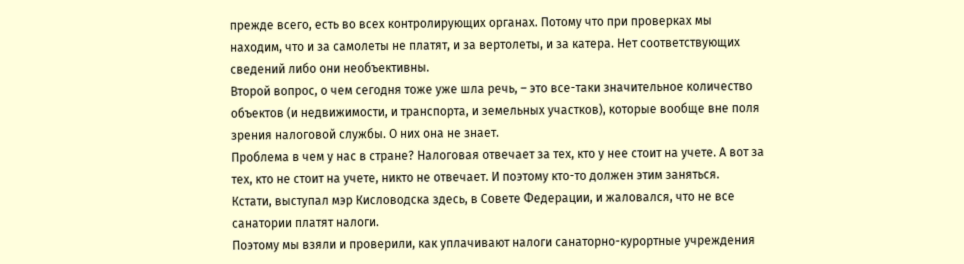прежде всего, есть во всех контролирующих органах. Потому что при проверках мы находим, что и за самолеты не платят, и за вертолеты, и за катера. Нет соответствующих сведений либо они необъективны.
Второй вопрос, о чем сегодня тоже уже шла речь, – это все-таки значительное количество объектов (и недвижимости, и транспорта, и земельных участков), которые вообще вне поля зрения налоговой службы. О них она не знает.
Проблема в чем у нас в стране? Налоговая отвечает за тех, кто у нее стоит на учете. А вот за тех, кто не стоит на учете, никто не отвечает. И поэтому кто-то должен этим заняться.
Кстати, выступал мэр Кисловодска здесь, в Совете Федерации, и жаловался, что не все санатории платят налоги.
Поэтому мы взяли и проверили, как уплачивают налоги санаторно-курортные учреждения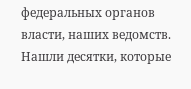федеральных органов власти, наших ведомств. Нашли десятки, которые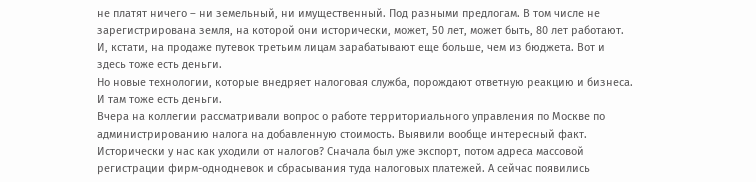не платят ничего – ни земельный, ни имущественный. Под разными предлогам. В том числе не зарегистрирована земля, на которой они исторически, может, 50 лет, может быть, 80 лет работают. И, кстати, на продаже путевок третьим лицам зарабатывают еще больше, чем из бюджета. Вот и здесь тоже есть деньги.
Но новые технологии, которые внедряет налоговая служба, порождают ответную реакцию и бизнеса. И там тоже есть деньги.
Вчера на коллегии рассматривали вопрос о работе территориального управления по Москве по администрированию налога на добавленную стоимость. Выявили вообще интересный факт.
Исторически у нас как уходили от налогов? Сначала был уже экспорт, потом адреса массовой регистрации фирм-однодневок и сбрасывания туда налоговых платежей. А сейчас появились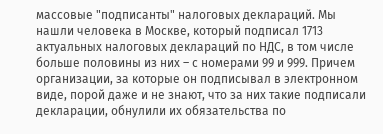массовые "подписанты" налоговых деклараций. Мы нашли человека в Москве, который подписал 1713 актуальных налоговых деклараций по НДС, в том числе больше половины из них – с номерами 99 и 999. Причем организации, за которые он подписывал в электронном виде, порой даже и не знают, что за них такие подписали декларации, обнулили их обязательства по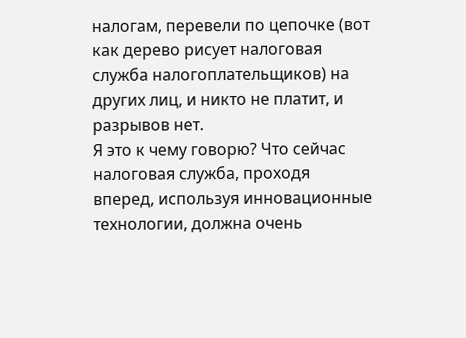налогам, перевели по цепочке (вот как дерево рисует налоговая служба налогоплательщиков) на других лиц, и никто не платит, и разрывов нет.
Я это к чему говорю? Что сейчас налоговая служба, проходя вперед, используя инновационные технологии, должна очень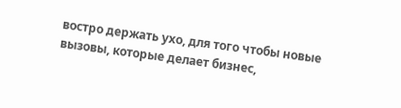востро держать ухо, для того чтобы новые вызовы, которые делает бизнес,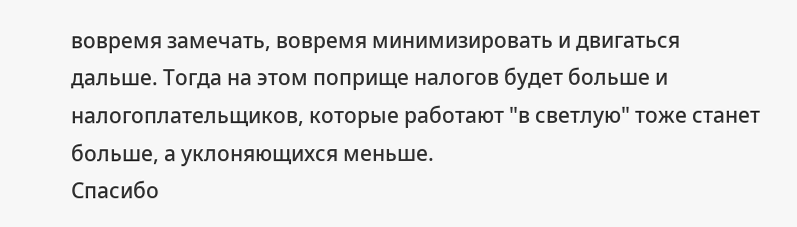вовремя замечать, вовремя минимизировать и двигаться дальше. Тогда на этом поприще налогов будет больше и налогоплательщиков, которые работают "в светлую" тоже станет больше, а уклоняющихся меньше.
Спасибо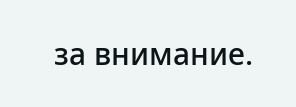за внимание.